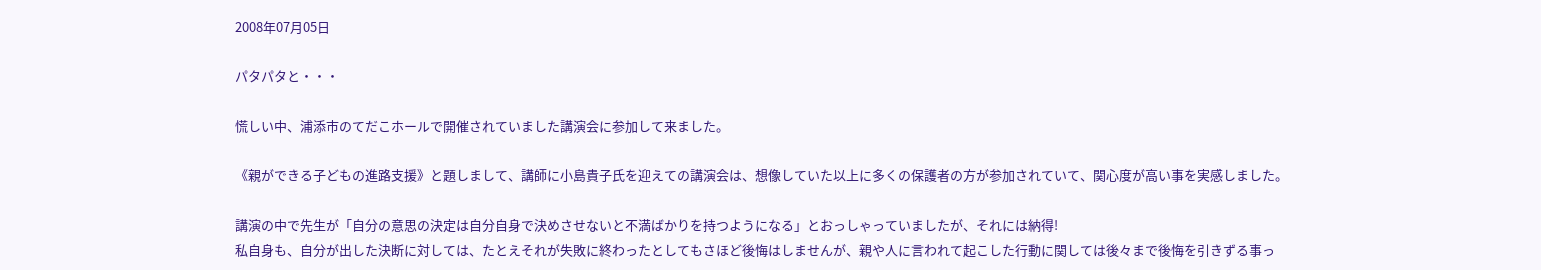2008年07月05日

パタパタと・・・

慌しい中、浦添市のてだこホールで開催されていました講演会に参加して来ました。

《親ができる子どもの進路支援》と題しまして、講師に小島貴子氏を迎えての講演会は、想像していた以上に多くの保護者の方が参加されていて、関心度が高い事を実感しました。

講演の中で先生が「自分の意思の決定は自分自身で決めさせないと不満ばかりを持つようになる」とおっしゃっていましたが、それには納得!
私自身も、自分が出した決断に対しては、たとえそれが失敗に終わったとしてもさほど後悔はしませんが、親や人に言われて起こした行動に関しては後々まで後悔を引きずる事っ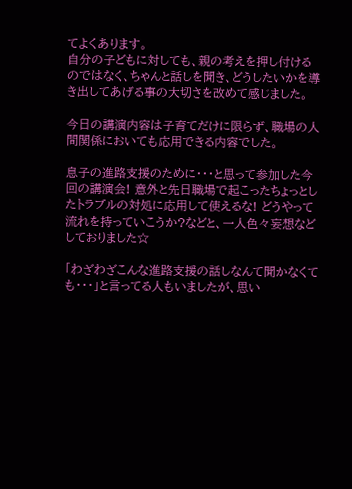てよくあります。
自分の子どもに対しても、親の考えを押し付けるのではなく、ちゃんと話しを聞き、どうしたいかを導き出してあげる事の大切さを改めて感じました。

今日の講演内容は子育てだけに限らず、職場の人間関係においても応用できる内容でした。

息子の進路支援のために・・・と思って参加した今回の講演会! 意外と先日職場で起こったちょっとしたトラブルの対処に応用して使えるな! どうやって流れを持っていこうか?などと、一人色々妄想などしておりました☆

「わざわざこんな進路支援の話しなんて聞かなくても・・・」と言ってる人もいましたが、思い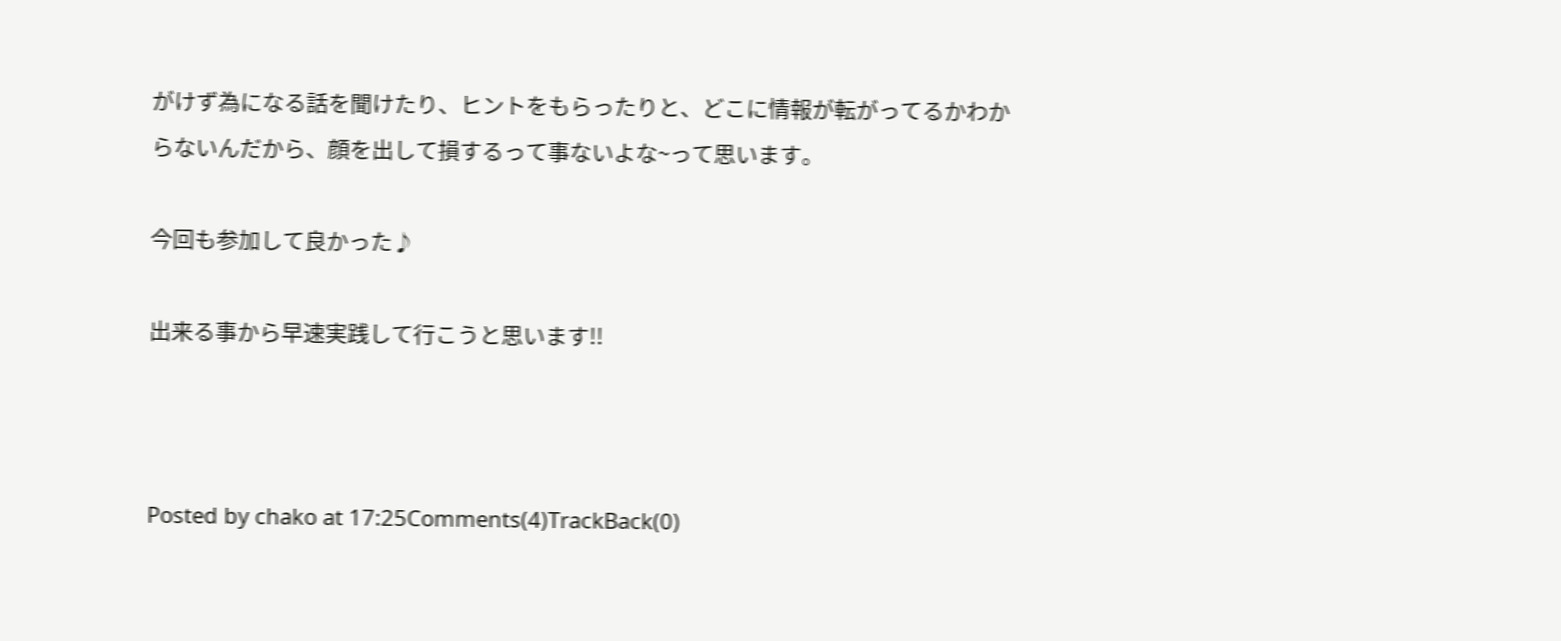がけず為になる話を聞けたり、ヒントをもらったりと、どこに情報が転がってるかわからないんだから、顔を出して損するって事ないよな~って思います。

今回も参加して良かった♪

出来る事から早速実践して行こうと思います!!



Posted by chako at 17:25Comments(4)TrackBack(0)